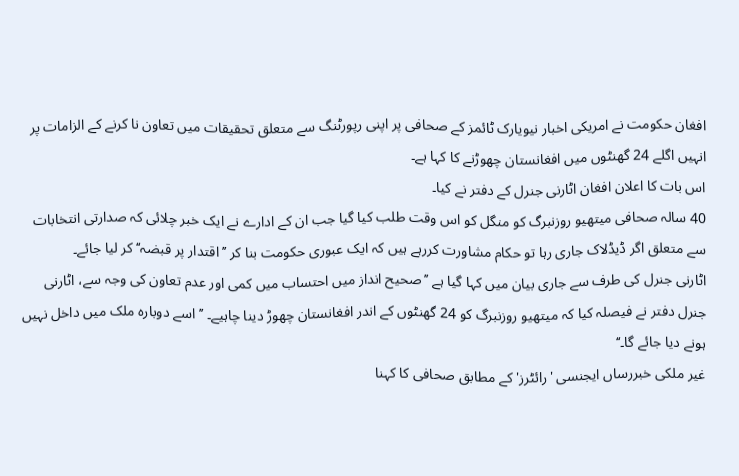افغان حکومت نے امریکی اخبار نیویارک ٹائمز کے صحافی پر اپنی رپورٹنگ سے متعلق تحقیقات میں تعاون نا کرنے کے الزامات پر انہیں اگلے 24 گھنٹوں میں افغانستان چھوڑنے کا کہا ہے۔
اس بات کا اعلان افغان اٹارنی جنرل کے دفتر نے کیا۔
40 سالہ صحافی میتھیو روزنبرگ کو منگل کو اس وقت طلب کیا گیا جب ان کے ادارے نے ایک خبر چلائی کہ صدارتی انتخابات سے متعلق اگر ڈیڈلاک جاری رہا تو حکام مشاورت کررہے ہیں کہ ایک عبوری حکومت بنا کر ’’اقتدار پر قبضہ‘‘ کر لیا جائے۔
اٹارنی جنرل کی طرف سے جاری بیان میں کہا گیا ہے ’’صحیح انداز میں احتساب میں کمی اور عدم تعاون کی وجہ سے، اٹارنی جنرل دفتر نے فیصلہ کیا کہ میتھیو روزنبرگ کو 24 گھنٹوں کے اندر افغانستان چھوڑ دینا چاہیے۔ ’’اسے دوبارہ ملک میں داخل نہیں ہونے دیا جائے گا۔‘‘
غیر ملکی خبررساں ایجنسی 'رائٹرز' کے مطابق صحافی کا کہنا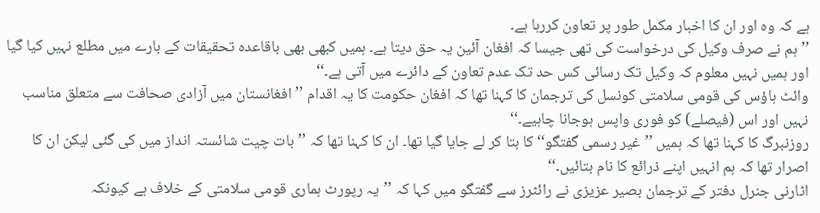ہے کہ وہ اور ان کا اخبار مکمل طور پر تعاون کررہا ہے۔
’’ہم نے صرف وکیل کی درخواست کی تھی جیسا کہ افغان آئین یہ حق دیتا ہے۔ ہمیں کبھی بھی باقاعدہ تحقیقات کے بارے میں مطلع نہیں کیا گیا اور ہمیں نہیں معلوم کہ وکیل تک رسائی کس حد تک عدم تعاون کے دائرے میں آتی ہے۔‘‘
وائٹ ہاؤس کی قومی سلامتی کونسل کی ترجمان کا کہنا تھا کہ افغان حکومت کا یہ اقدام ’’افغانستان میں آزادی صحافت سے متعلق مناسب نہیں اور اس (فیصلے) کو فوری واپس ہوجانا چاہیے۔‘‘
روزنبرگ کا کہنا تھا کہ ہمیں ’’غیر رسمی گفتگو‘‘ کا بتا کر لے جایا گیا تھا۔ ان کا کہنا تھا کہ ’’بات چیت شائستہ انداز میں کی گئی لیکن ان کا اصرار تھا کہ ہم انہیں اپنے ذرائع کا نام بتائیں۔‘‘
اٹارنی جنرل دفتر کے ترجمان بصیر عزیزی نے رائٹرز سے گفتگو میں کہا کہ ’’یہ رپورٹ ہماری قومی سلامتی کے خلاف ہے کیونکہ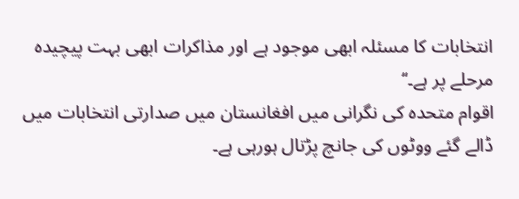انتخابات کا مسئلہ ابھی موجود ہے اور مذاکرات ابھی بہت پیچیدہ مرحلے پر ہے۔‘‘
اقوام متحدہ کی نگرانی میں افغانستان میں صدارتی انتخابات میں ڈالے گئے ووٹوں کی جانچ پڑتال ہورہی ہے۔